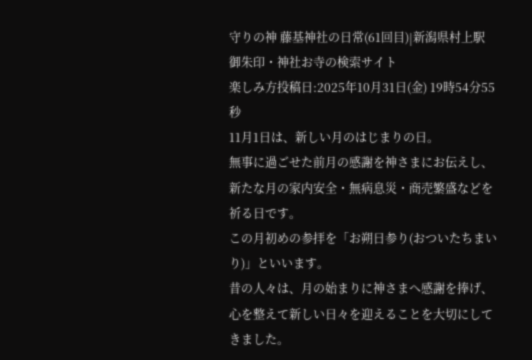守りの神 藤基神社の日常(61回目)|新潟県村上駅
御朱印・神社お寺の検索サイト
楽しみ方投稿日:2025年10月31日(金) 19時54分55秒
11月1日は、新しい月のはじまりの日。
無事に過ごせた前月の感謝を神さまにお伝えし、
新たな月の家内安全・無病息災・商売繁盛などを祈る日です。
この月初めの参拝を「お朔日参り(おついたちまいり)」といいます。
昔の人々は、月の始まりに神さまへ感謝を捧げ、
心を整えて新しい日々を迎えることを大切にしてきました。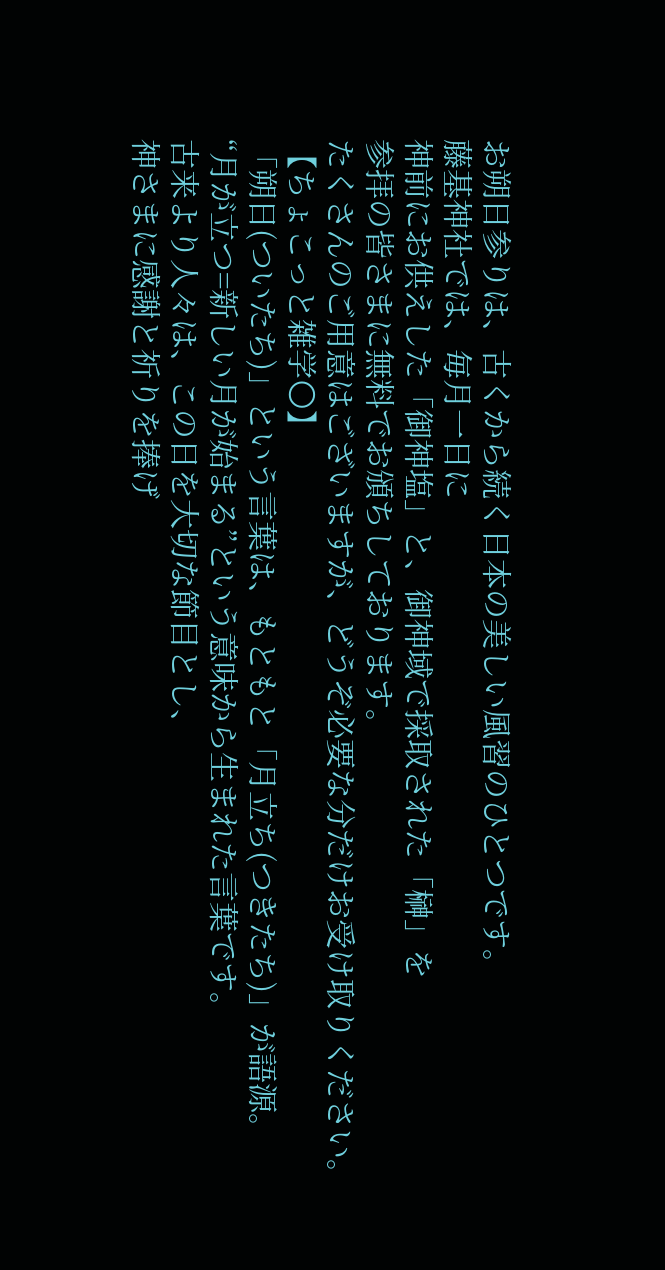お朔日参りは、古くから続く日本の美しい風習のひとつです。
藤基神社では、毎月一日に
神前にお供えした「御神塩」と、御神域で採取された「榊」を
参拝の皆さまに無料でお頒ちしております。
たくさんのご用意はございますが、どうぞ必要な分だけお受け取りください。
【ちょこっと雑学🌕】
「朔日(ついたち)」という言葉は、もともと「月立ち(つきたち)」が語源。
“月が立つ=新しい月が始まる”という意味から生まれた言葉です。
古来より人々は、この日を大切な節目とし、
神さまに感謝と祈りを捧げ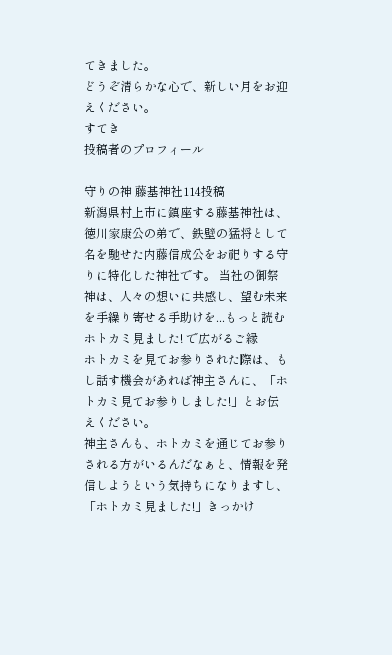てきました。
どうぞ清らかな心で、新しい月をお迎えください。
すてき
投稿者のプロフィール

守りの神 藤基神社114投稿
新潟県村上市に鎮座する藤基神社は、徳川家康公の弟で、鉄壁の猛将として名を馳せた内藤信成公をお祀りする守りに特化した神社です。 当社の御祭神は、人々の想いに共感し、望む未来を手繰り寄せる手助けを...もっと読む
ホトカミ見ました! で広がるご縁
ホトカミを見てお参りされた際は、もし話す機会があれば神主さんに、「ホトカミ見てお参りしました!」とお伝えください。
神主さんも、ホトカミを通じてお参りされる方がいるんだなぁと、情報を発信しようという気持ちになりますし、
「ホトカミ見ました!」きっかけ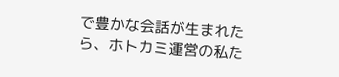で豊かな会話が生まれたら、ホトカミ運営の私た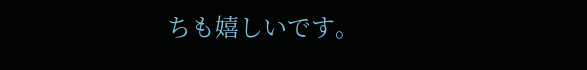ちも嬉しいです。